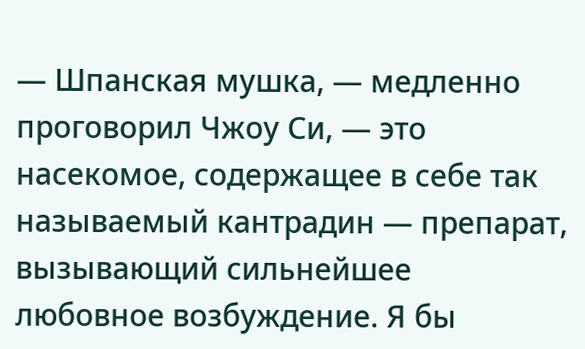— Шпанская мушка, — медленно проговорил Чжоу Си, — это насекомое, содержащее в себе так называемый кантрадин — препарат, вызывающий сильнейшее любовное возбуждение. Я бы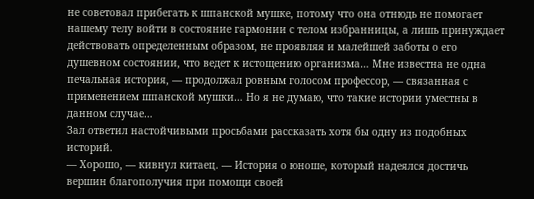не советовал прибегать к шпанской мушке, потому что она отнюдь не помогает нашему телу войти в состояние гармонии с телом избранницы, а лишь принуждает действовать определенным образом, не проявляя и малейшей заботы о его душевном состоянии, что ведет к истощению организма… Мне известна не одна печальная история, — продолжал ровным голосом профессор, — связанная с применением шпанской мушки… Но я не думаю, что такие истории уместны в данном случае…
Зал ответил настойчивыми просьбами рассказать хотя бы одну из подобных историй.
— Хорошо, — кивнул китаец. — История о юноше, который надеялся достичь вершин благополучия при помощи своей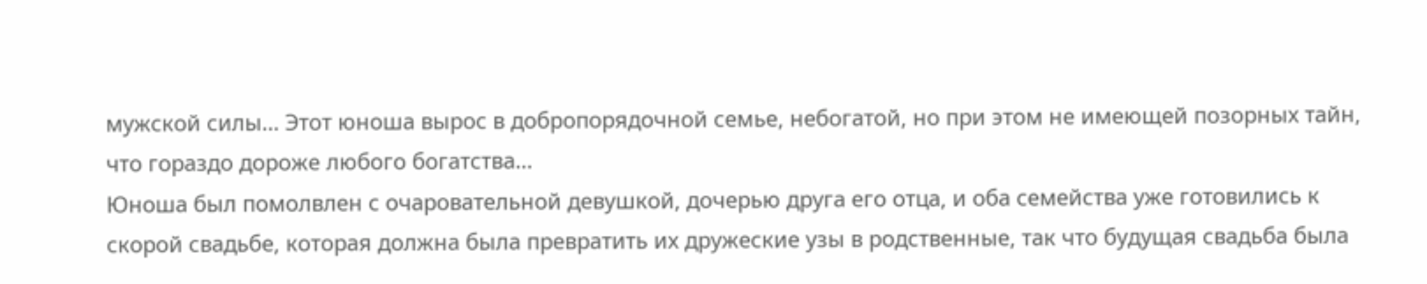мужской силы… Этот юноша вырос в добропорядочной семье, небогатой, но при этом не имеющей позорных тайн, что гораздо дороже любого богатства…
Юноша был помолвлен с очаровательной девушкой, дочерью друга его отца, и оба семейства уже готовились к скорой свадьбе, которая должна была превратить их дружеские узы в родственные, так что будущая свадьба была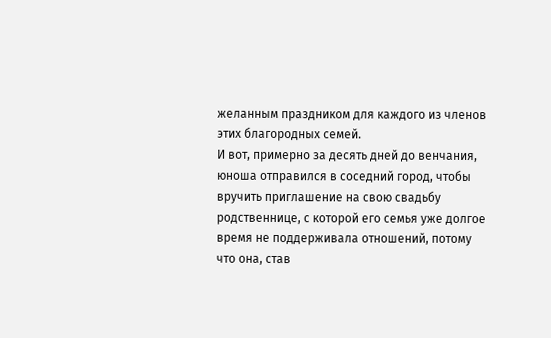желанным праздником для каждого из членов этих благородных семей.
И вот, примерно за десять дней до венчания, юноша отправился в соседний город, чтобы вручить приглашение на свою свадьбу родственнице, с которой его семья уже долгое время не поддерживала отношений, потому что она, став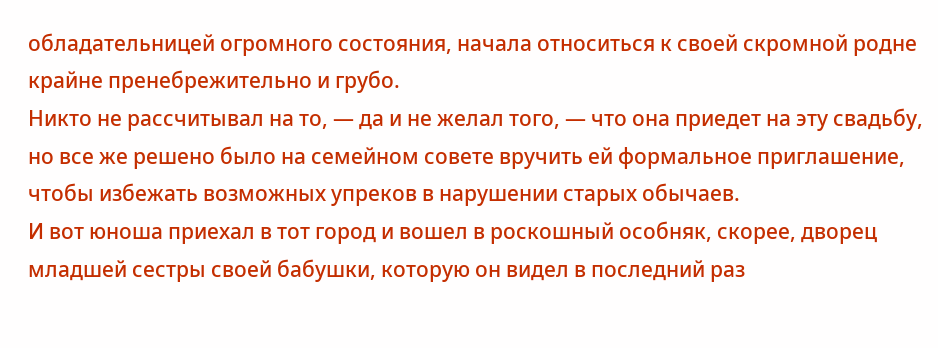обладательницей огромного состояния, начала относиться к своей скромной родне крайне пренебрежительно и грубо.
Никто не рассчитывал на то, — да и не желал того, — что она приедет на эту свадьбу, но все же решено было на семейном совете вручить ей формальное приглашение, чтобы избежать возможных упреков в нарушении старых обычаев.
И вот юноша приехал в тот город и вошел в роскошный особняк, скорее, дворец младшей сестры своей бабушки, которую он видел в последний раз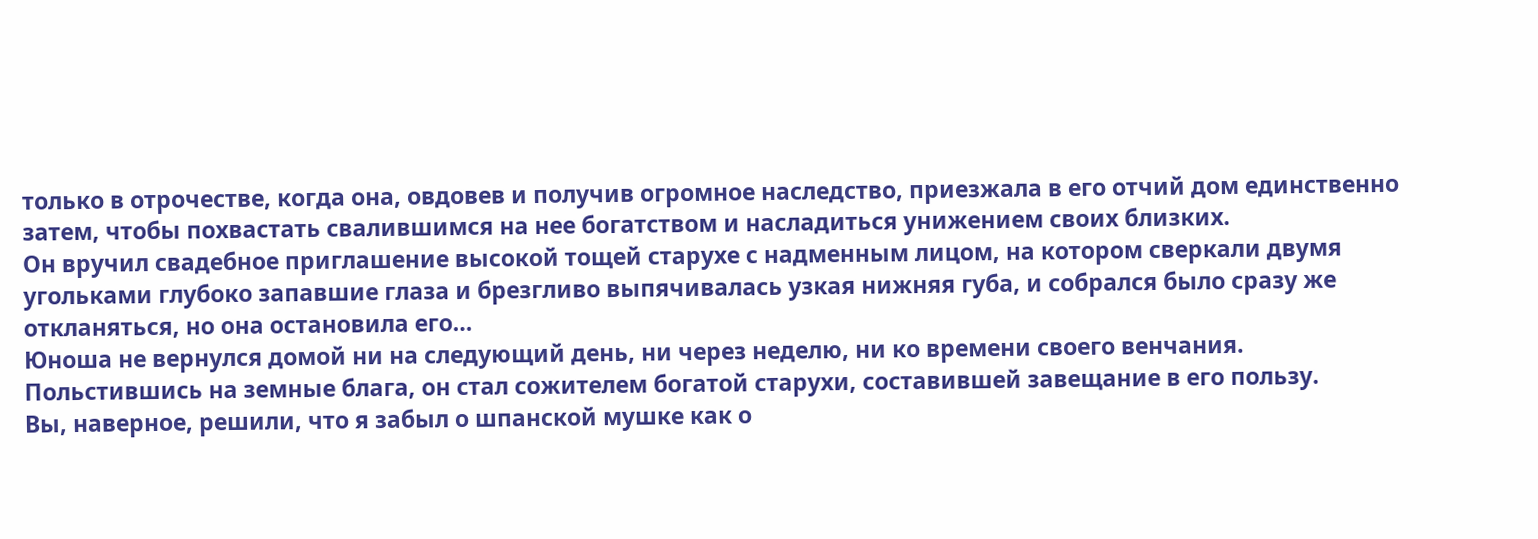только в отрочестве, когда она, овдовев и получив огромное наследство, приезжала в его отчий дом единственно затем, чтобы похвастать свалившимся на нее богатством и насладиться унижением своих близких.
Он вручил свадебное приглашение высокой тощей старухе с надменным лицом, на котором сверкали двумя угольками глубоко запавшие глаза и брезгливо выпячивалась узкая нижняя губа, и собрался было сразу же откланяться, но она остановила его…
Юноша не вернулся домой ни на следующий день, ни через неделю, ни ко времени своего венчания. Польстившись на земные блага, он стал сожителем богатой старухи, составившей завещание в его пользу.
Вы, наверное, решили, что я забыл о шпанской мушке как о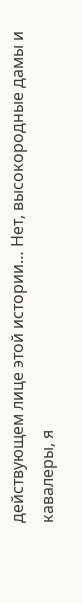действующем лице этой истории… Нет, высокородные дамы и кавалеры, я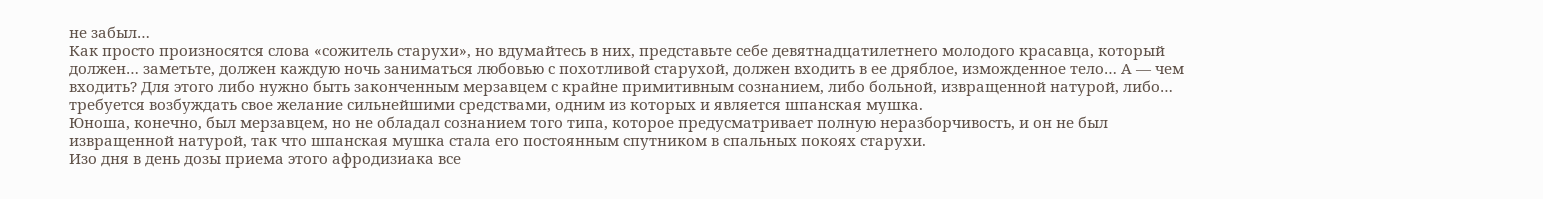не забыл…
Как просто произносятся слова «сожитель старухи», но вдумайтесь в них, представьте себе девятнадцатилетнего молодого красавца, который должен… заметьте, должен каждую ночь заниматься любовью с похотливой старухой, должен входить в ее дряблое, изможденное тело… А — чем входить? Для этого либо нужно быть законченным мерзавцем с крайне примитивным сознанием, либо больной, извращенной натурой, либо… требуется возбуждать свое желание сильнейшими средствами, одним из которых и является шпанская мушка.
Юноша, конечно, был мерзавцем, но не обладал сознанием того типа, которое предусматривает полную неразборчивость, и он не был извращенной натурой, так что шпанская мушка стала его постоянным спутником в спальных покоях старухи.
Изо дня в день дозы приема этого афродизиака все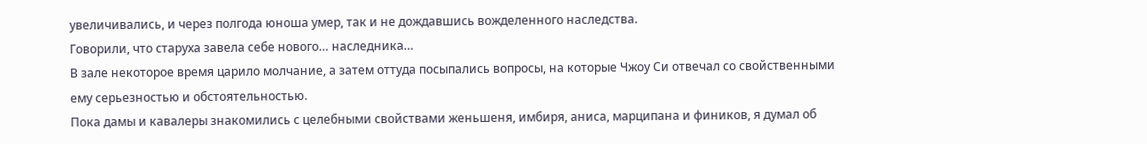увеличивались, и через полгода юноша умер, так и не дождавшись вожделенного наследства.
Говорили, что старуха завела себе нового… наследника…
В зале некоторое время царило молчание, а затем оттуда посыпались вопросы, на которые Чжоу Си отвечал со свойственными ему серьезностью и обстоятельностью.
Пока дамы и кавалеры знакомились с целебными свойствами женьшеня, имбиря, аниса, марципана и фиников, я думал об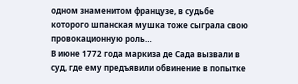одном знаменитом французе, в судьбе которого шпанская мушка тоже сыграла свою провокационную роль…
В июне 1772 года маркиза де Сада вызвали в суд, где ему предъявили обвинение в попытке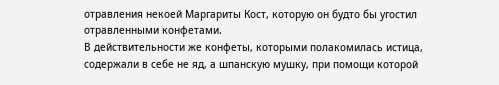отравления некоей Маргариты Кост, которую он будто бы угостил отравленными конфетами.
В действительности же конфеты, которыми полакомилась истица, содержали в себе не яд, а шпанскую мушку, при помощи которой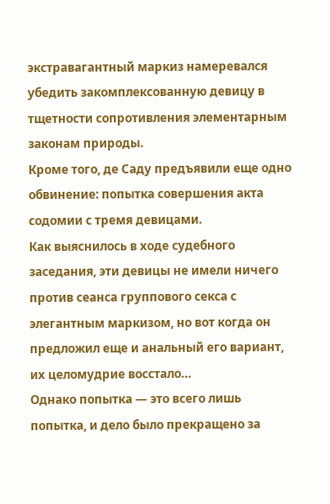экстравагантный маркиз намеревался убедить закомплексованную девицу в тщетности сопротивления элементарным законам природы.
Кроме того, де Саду предъявили еще одно обвинение: попытка совершения акта содомии с тремя девицами.
Как выяснилось в ходе судебного заседания, эти девицы не имели ничего против сеанса группового секса с элегантным маркизом, но вот когда он предложил еще и анальный его вариант, их целомудрие восстало…
Однако попытка — это всего лишь попытка, и дело было прекращено за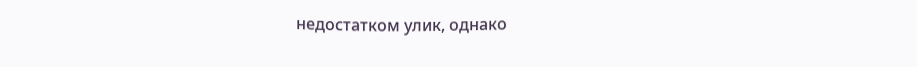недостатком улик, однако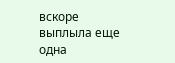вскоре выплыла еще одна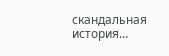скандальная история…